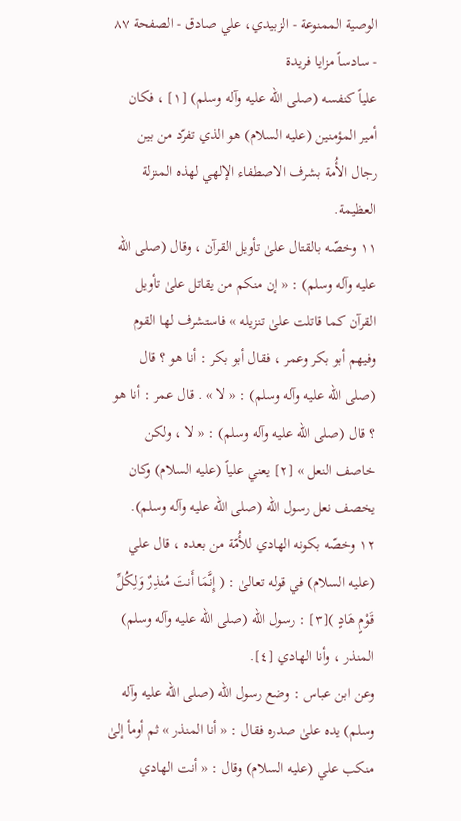الوصية الممنوعة - الزبيدي، علي صادق - الصفحة ٨٧ - سادساً مزايا فريدة
علياً كنفسه (صلى الله عليه وآله وسلم) [١] ، فكان أمير المؤمنين (عليه السلام) هو الذي تفرّد من بين رجال الأُمة بشرف الاصطفاء الإلهي لهذه المنزلة العظيمة.
١١ وخصّه بالقتال علىٰ تأويل القرآن ، وقال (صلى الله عليه وآله وسلم) : « إن منكم من يقاتل علىٰ تأويل القرآن كما قاتلت علىٰ تنزيله » فاستشرف لها القوم وفيهم أبو بكر وعمر ، فقال أبو بكر : أنا هو ؟ قال (صلى الله عليه وآله وسلم) : « لا » . قال عمر : أنا هو ؟ قال (صلى الله عليه وآله وسلم) : « لا ، ولكن خاصف النعل » [٢] يعني علياً (عليه السلام) وكان يخصف نعل رسول الله (صلى الله عليه وآله وسلم).
١٢ وخصّه بكونه الهادي للأُمّة من بعده ، قال علي (عليه السلام) في قوله تعالىٰ : ( إِنَّمَا أَنتَ مُنذِرٌ وَلِكُلِّ قَوْمٍ هَادٍ )[٣] : رسول الله (صلى الله عليه وآله وسلم) المنذر ، وأنا الهادي [٤].
وعن ابن عباس : وضع رسول الله (صلى الله عليه وآله وسلم) يده علىٰ صدره فقال : « أنا المنذر » ثم أومأ إلىٰ منكب علي (عليه السلام) وقال : « أنت الهادي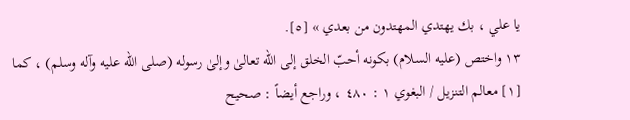يا علي ، بك يهتدي المهتدون من بعدي » [٥].
١٣ واختص (عليه السلام) بكونه أحبّ الخلق إلى الله تعالىٰ وإلىٰ رسوله (صلى الله عليه وآله وسلم) ، كما
[١] معالم التنزيل / البغوي ١ : ٤٨٠ ، وراجع أيضاً : صحيح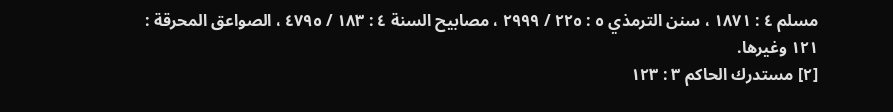مسلم ٤ : ١٨٧١ ، سنن الترمذي ٥ : ٢٢٥ / ٢٩٩٩ ، مصابيح السنة ٤ : ١٨٣ / ٤٧٩٥ ، الصواعق المحرقة : ١٢١ وغيرها.
[٢] مستدرك الحاكم ٣ : ١٢٣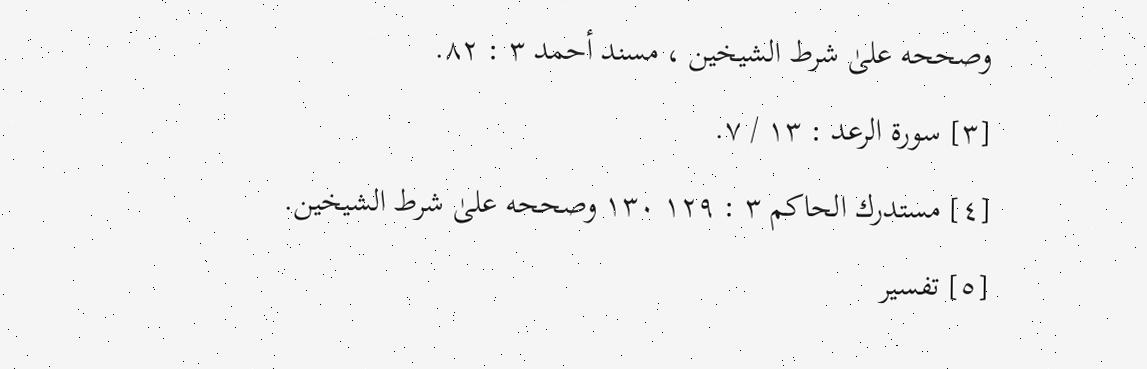وصححه علىٰ شرط الشيخين ، مسند أحمد ٣ : ٨٢.
[٣] سورة الرعد : ١٣ / ٧.
[٤] مستدرك الحاكم ٣ : ١٢٩ ١٣٠ وصححه علىٰ شرط الشيخين.
[٥] تفسير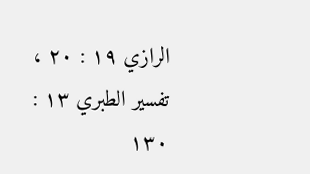الرازي ١٩ : ٢٠ ، تفسير الطبري ١٣ : ١٣٠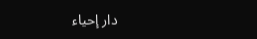دار إحياء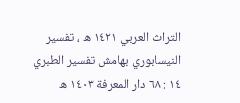التراث العربي ١٤٢١ ه ، تفسير النيسابوري بهامش تفسير الطبري ١٤ : ٦٨ دار المعرفة ١٤٠٣ ه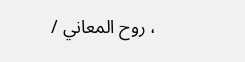، روح المعاني /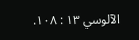الآلوسي ١٣ : ١٠٨.